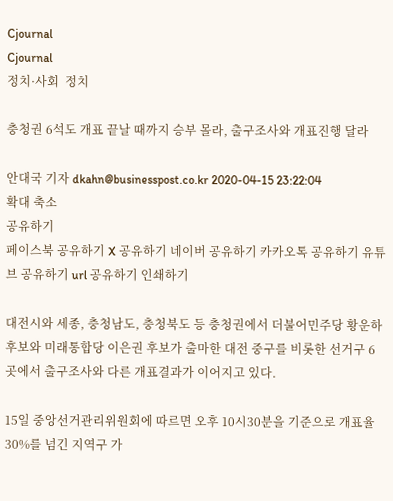Cjournal
Cjournal
정치·사회  정치

충청권 6석도 개표 끝날 때까지 승부 몰라, 출구조사와 개표진행 달라

안대국 기자 dkahn@businesspost.co.kr 2020-04-15 23:22:04
확대 축소
공유하기
페이스북 공유하기 X 공유하기 네이버 공유하기 카카오톡 공유하기 유튜브 공유하기 url 공유하기 인쇄하기

대전시와 세종, 충청남도, 충청북도 등 충청권에서 더불어민주당 황운하 후보와 미래통합당 이은권 후보가 출마한 대전 중구를 비롯한 선거구 6곳에서 출구조사와 다른 개표결과가 이어지고 있다.

15일 중앙선거관리위원회에 따르면 오후 10시30분을 기준으로 개표율 30%를 넘긴 지역구 가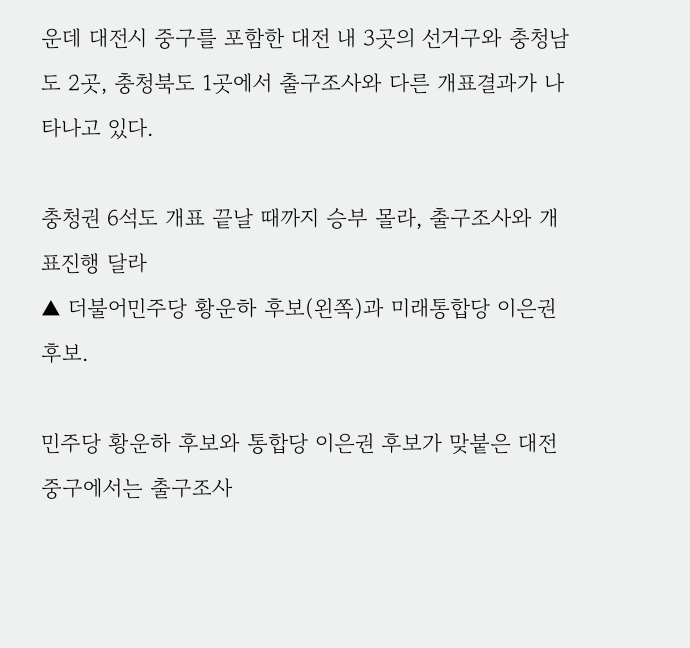운데 대전시 중구를 포함한 대전 내 3곳의 선거구와 충청남도 2곳, 충청북도 1곳에서 출구조사와 다른 개표결과가 나타나고 있다.

충청권 6석도 개표 끝날 때까지 승부 몰라, 출구조사와 개표진행 달라
▲ 더불어민주당 황운하 후보(왼쪽)과 미래통합당 이은권 후보.

민주당 황운하 후보와 통합당 이은권 후보가 맞붙은 대전 중구에서는 출구조사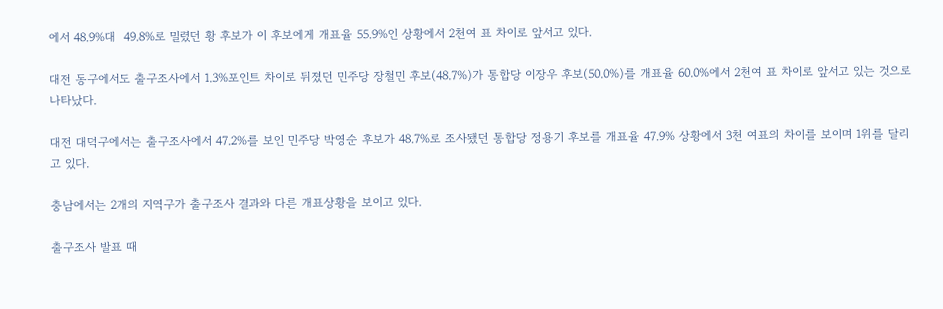에서 48.9%대  49.8%로 밀렸던 황 후보가 이 후보에게 개표율 55.9%인 상황에서 2천여 표 차이로 앞서고 있다.

대전 동구에서도 출구조사에서 1.3%포인트 차이로 뒤졌던 민주당 장철민 후보(48.7%)가 통합당 이장우 후보(50.0%)를 개표율 60.0%에서 2천여 표 차이로 앞서고 있는 것으로 나타났다.

대전 대덕구에서는 출구조사에서 47.2%를 보인 민주당 박영순 후보가 48.7%로 조사됐던 통합당 정용기 후보를 개표율 47.9% 상황에서 3천 여표의 차이를 보이며 1위를 달리고 있다.

충남에서는 2개의 지역구가 출구조사 결과와 다른 개표상황을 보이고 있다.

출구조사 발표 때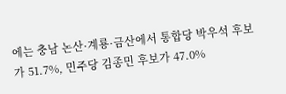에는 충남 논산·계룡·금산에서 통합당 박우석 후보가 51.7%, 민주당 김종민 후보가 47.0%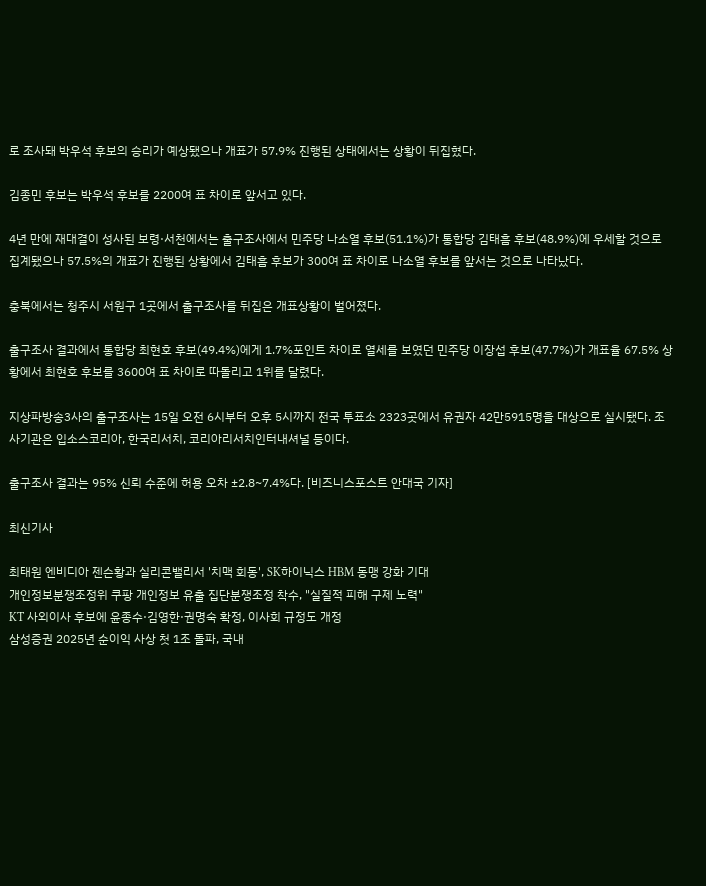로 조사돼 박우석 후보의 승리가 예상됐으나 개표가 57.9% 진행된 상태에서는 상황이 뒤집혔다.

김종민 후보는 박우석 후보를 2200여 표 차이로 앞서고 있다.

4년 만에 재대결이 성사된 보령·서천에서는 출구조사에서 민주당 나소열 후보(51.1%)가 통합당 김태흠 후보(48.9%)에 우세할 것으로 집계됐으나 57.5%의 개표가 진행된 상황에서 김태흠 후보가 300여 표 차이로 나소열 후보를 앞서는 것으로 나타났다.

충북에서는 청주시 서원구 1곳에서 출구조사를 뒤집은 개표상황이 벌어졌다.

출구조사 결과에서 통합당 최현호 후보(49.4%)에게 1.7%포인트 차이로 열세를 보였던 민주당 이장섭 후보(47.7%)가 개표율 67.5% 상황에서 최현호 후보를 3600여 표 차이로 따돌리고 1위를 달렸다.

지상파방송3사의 출구조사는 15일 오전 6시부터 오후 5시까지 전국 투표소 2323곳에서 유권자 42만5915명을 대상으로 실시됐다. 조사기관은 입소스코리아, 한국리서치, 코리아리서치인터내셔널 등이다.

출구조사 결과는 95% 신뢰 수준에 허용 오차 ±2.8~7.4%다. [비즈니스포스트 안대국 기자]

최신기사

최태원 엔비디아 젠슨황과 실리콘밸리서 '치맥 회동', SK하이닉스 HBM 동맹 강화 기대
개인정보분쟁조정위 쿠팡 개인정보 유출 집단분쟁조정 착수, "실질적 피해 구제 노력"
KT 사외이사 후보에 윤종수·김영한·권명숙 확정, 이사회 규정도 개정
삼성증권 2025년 순이익 사상 첫 1조 돌파, 국내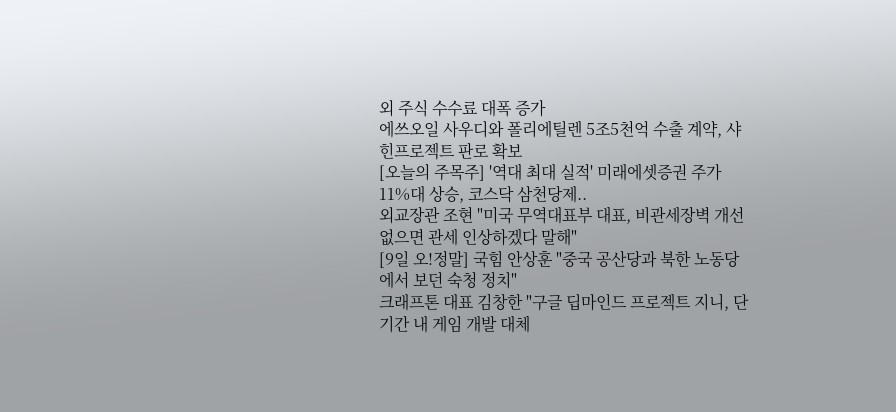외 주식 수수료 대폭 증가
에쓰오일 사우디와 폴리에틸렌 5조5천억 수출 계약, 샤힌프로젝트 판로 확보
[오늘의 주목주] '역대 최대 실적' 미래에셋증권 주가 11%대 상승, 코스닥 삼천당제..
외교장관 조현 "미국 무역대표부 대표, 비관세장벽 개선 없으면 관세 인상하겠다 말해"
[9일 오!정말] 국힘 안상훈 "중국 공산당과 북한 노동당에서 보던 숙청 정치"
크래프톤 대표 김창한 "구글 딥마인드 프로젝트 지니, 단기간 내 게임 개발 대체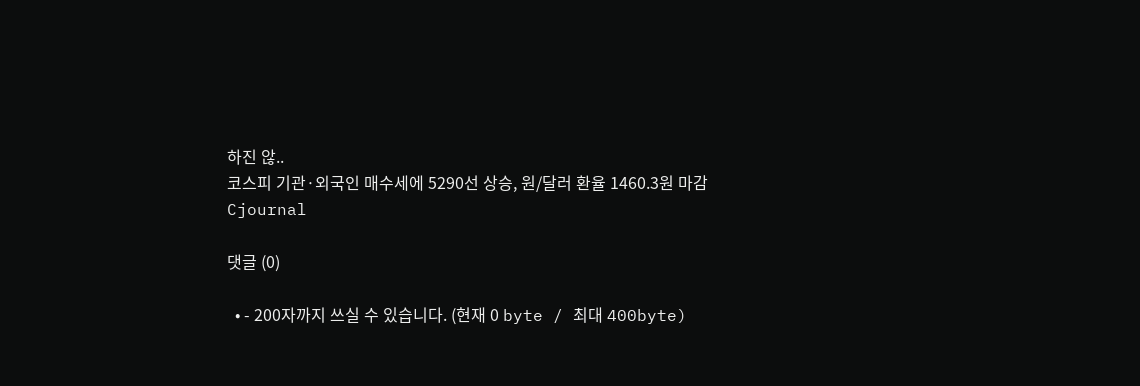하진 않..
코스피 기관·외국인 매수세에 5290선 상승, 원/달러 환율 1460.3원 마감
Cjournal

댓글 (0)

  • - 200자까지 쓰실 수 있습니다. (현재 0 byte / 최대 400byte)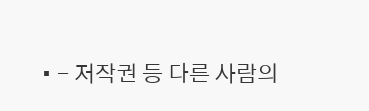• - 저작권 등 다른 사람의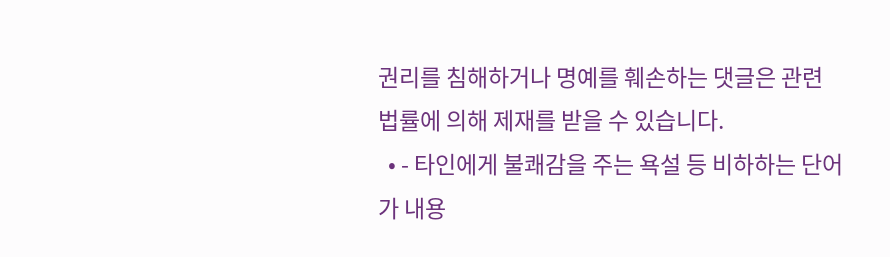권리를 침해하거나 명예를 훼손하는 댓글은 관련 법률에 의해 제재를 받을 수 있습니다.
  • - 타인에게 불쾌감을 주는 욕설 등 비하하는 단어가 내용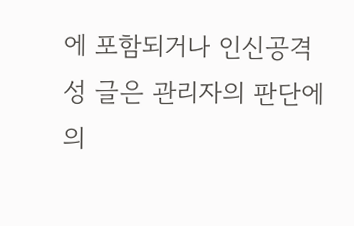에 포함되거나 인신공격성 글은 관리자의 판단에 의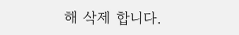해 삭제 합니다.